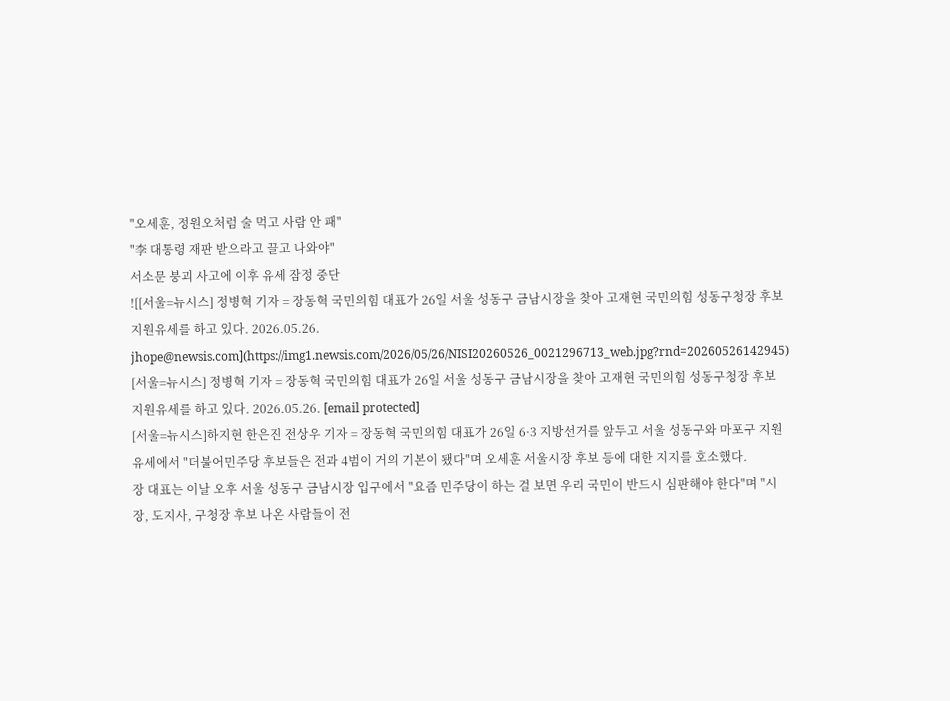"오세훈, 정원오처럼 술 먹고 사람 안 패"
"李 대통령 재판 받으라고 끌고 나와야"
서소문 붕괴 사고에 이후 유세 잠정 중단
![[서울=뉴시스] 정병혁 기자 = 장동혁 국민의힘 대표가 26일 서울 성동구 금남시장을 찾아 고재현 국민의힘 성동구청장 후보 지원유세를 하고 있다. 2026.05.26. jhope@newsis.com](https://img1.newsis.com/2026/05/26/NISI20260526_0021296713_web.jpg?rnd=20260526142945)
[서울=뉴시스] 정병혁 기자 = 장동혁 국민의힘 대표가 26일 서울 성동구 금남시장을 찾아 고재현 국민의힘 성동구청장 후보 지원유세를 하고 있다. 2026.05.26. [email protected]
[서울=뉴시스]하지현 한은진 전상우 기자 = 장동혁 국민의힘 대표가 26일 6·3 지방선거를 앞두고 서울 성동구와 마포구 지원 유세에서 "더불어민주당 후보들은 전과 4범이 거의 기본이 됐다"며 오세훈 서울시장 후보 등에 대한 지지를 호소했다.
장 대표는 이날 오후 서울 성동구 금남시장 입구에서 "요즘 민주당이 하는 걸 보면 우리 국민이 반드시 심판해야 한다"며 "시장, 도지사, 구청장 후보 나온 사람들이 전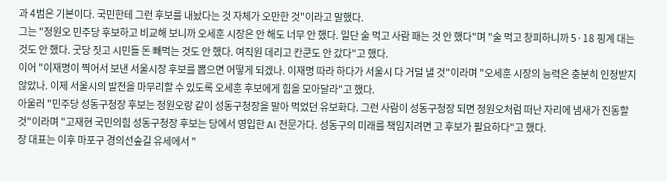과 4범은 기본이다. 국민한테 그런 후보를 내놨다는 것 자체가 오만한 것"이라고 말했다.
그는 "정원오 민주당 후보하고 비교해 보니까 오세훈 시장은 안 해도 너무 안 했다. 일단 술 먹고 사람 패는 것 안 했다"며 "술 먹고 창피하니까 5·18 핑계 대는 것도 안 했다. 굿당 짓고 시민들 돈 빼먹는 것도 안 했다. 여직원 데리고 칸쿤도 안 갔다"고 했다.
이어 "이재명이 찍어서 보낸 서울시장 후보를 뽑으면 어떻게 되겠나. 이재명 따라 하다가 서울시 다 거덜 낼 것"이라며 "오세훈 시장의 능력은 충분히 인정받지 않았나. 이제 서울시의 발전을 마무리할 수 있도록 오세훈 후보에게 힘을 모아달라"고 했다.
아울러 "민주당 성동구청장 후보는 정원오랑 같이 성동구청장을 말아 먹었던 유보화다. 그런 사람이 성동구청장 되면 정원오처럼 떠난 자리에 냄새가 진동할 것"이라며 "고재현 국민의힘 성동구청장 후보는 당에서 영입한 AI 전문가다. 성동구의 미래를 책임지려면 고 후보가 필요하다"고 했다.
장 대표는 이후 마포구 경의선숲길 유세에서 "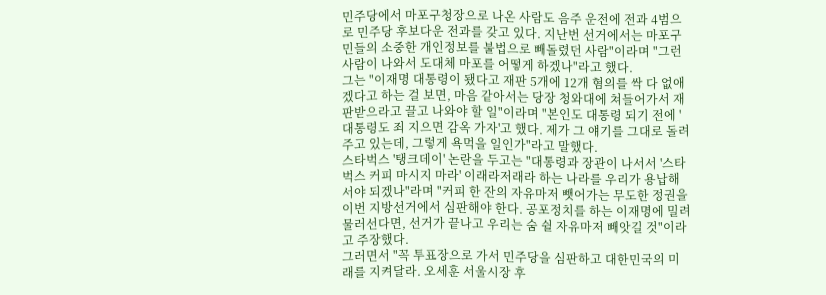민주당에서 마포구청장으로 나온 사람도 음주 운전에 전과 4범으로 민주당 후보다운 전과를 갖고 있다. 지난번 선거에서는 마포구민들의 소중한 개인정보를 불법으로 빼돌렸던 사람"이라며 "그런 사람이 나와서 도대체 마포를 어떻게 하겠나"라고 했다.
그는 "이재명 대통령이 됐다고 재판 5개에 12개 혐의를 싹 다 없애겠다고 하는 걸 보면, 마음 같아서는 당장 청와대에 쳐들어가서 재판받으라고 끌고 나와야 할 일"이라며 "본인도 대통령 되기 전에 '대통령도 죄 지으면 감옥 가자'고 했다. 제가 그 얘기를 그대로 돌려주고 있는데, 그렇게 욕먹을 일인가"라고 말했다.
스타벅스 '탱크데이' 논란을 두고는 "대통령과 장관이 나서서 '스타벅스 커피 마시지 마라' 이래라저래라 하는 나라를 우리가 용납해서야 되겠나"라며 "커피 한 잔의 자유마저 뺏어가는 무도한 정권을 이번 지방선거에서 심판해야 한다. 공포정치를 하는 이재명에 밀려 물러선다면, 선거가 끝나고 우리는 숨 쉴 자유마저 빼앗길 것"이라고 주장했다.
그러면서 "꼭 투표장으로 가서 민주당을 심판하고 대한민국의 미래를 지켜달라. 오세훈 서울시장 후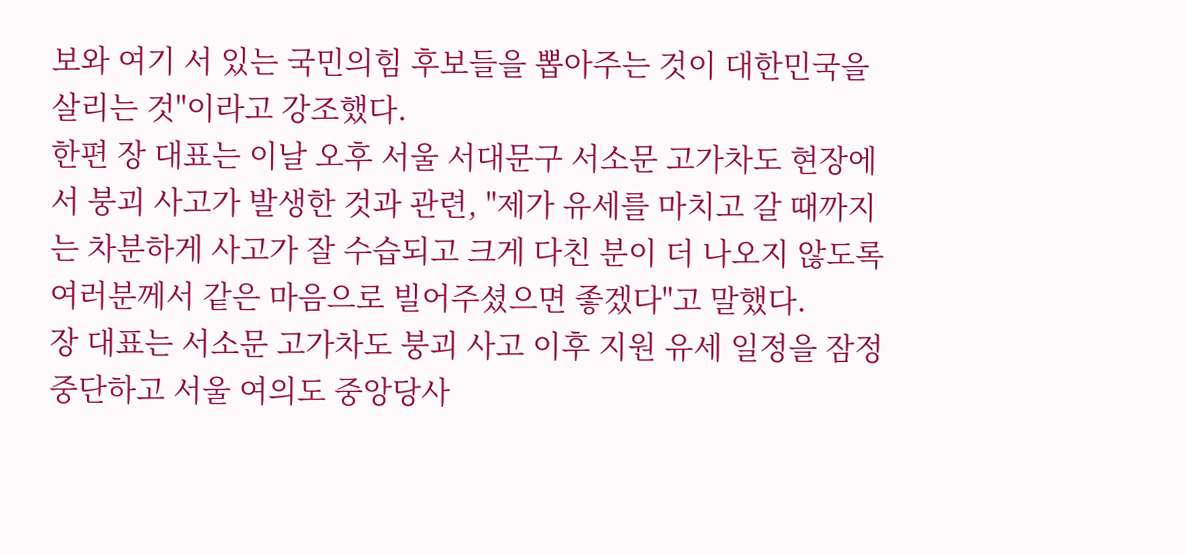보와 여기 서 있는 국민의힘 후보들을 뽑아주는 것이 대한민국을 살리는 것"이라고 강조했다.
한편 장 대표는 이날 오후 서울 서대문구 서소문 고가차도 현장에서 붕괴 사고가 발생한 것과 관련, "제가 유세를 마치고 갈 때까지는 차분하게 사고가 잘 수습되고 크게 다친 분이 더 나오지 않도록 여러분께서 같은 마음으로 빌어주셨으면 좋겠다"고 말했다.
장 대표는 서소문 고가차도 붕괴 사고 이후 지원 유세 일정을 잠정 중단하고 서울 여의도 중앙당사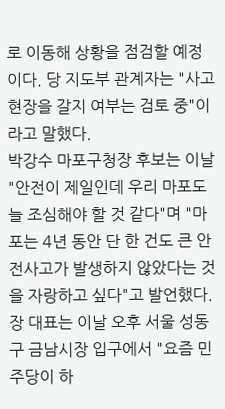로 이동해 상황을 점검할 예정이다. 당 지도부 관계자는 "사고 현장을 갈지 여부는 검토 중"이라고 말했다.
박강수 마포구청장 후보는 이날 "안전이 제일인데 우리 마포도 늘 조심해야 할 것 같다"며 "마포는 4년 동안 단 한 건도 큰 안전사고가 발생하지 않았다는 것을 자랑하고 싶다"고 발언했다.
장 대표는 이날 오후 서울 성동구 금남시장 입구에서 "요즘 민주당이 하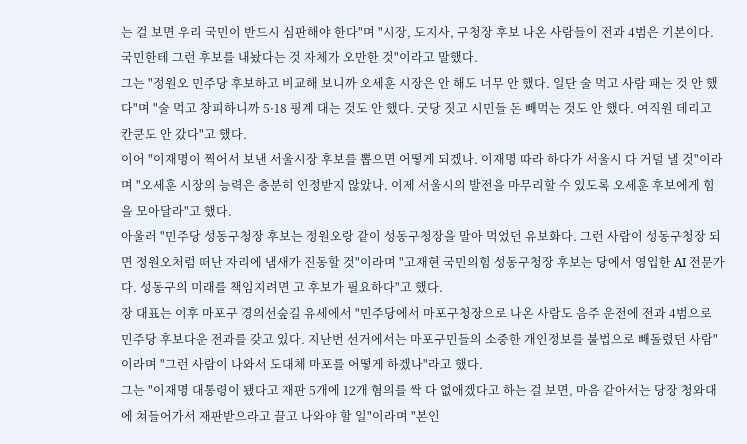는 걸 보면 우리 국민이 반드시 심판해야 한다"며 "시장, 도지사, 구청장 후보 나온 사람들이 전과 4범은 기본이다. 국민한테 그런 후보를 내놨다는 것 자체가 오만한 것"이라고 말했다.
그는 "정원오 민주당 후보하고 비교해 보니까 오세훈 시장은 안 해도 너무 안 했다. 일단 술 먹고 사람 패는 것 안 했다"며 "술 먹고 창피하니까 5·18 핑계 대는 것도 안 했다. 굿당 짓고 시민들 돈 빼먹는 것도 안 했다. 여직원 데리고 칸쿤도 안 갔다"고 했다.
이어 "이재명이 찍어서 보낸 서울시장 후보를 뽑으면 어떻게 되겠나. 이재명 따라 하다가 서울시 다 거덜 낼 것"이라며 "오세훈 시장의 능력은 충분히 인정받지 않았나. 이제 서울시의 발전을 마무리할 수 있도록 오세훈 후보에게 힘을 모아달라"고 했다.
아울러 "민주당 성동구청장 후보는 정원오랑 같이 성동구청장을 말아 먹었던 유보화다. 그런 사람이 성동구청장 되면 정원오처럼 떠난 자리에 냄새가 진동할 것"이라며 "고재현 국민의힘 성동구청장 후보는 당에서 영입한 AI 전문가다. 성동구의 미래를 책임지려면 고 후보가 필요하다"고 했다.
장 대표는 이후 마포구 경의선숲길 유세에서 "민주당에서 마포구청장으로 나온 사람도 음주 운전에 전과 4범으로 민주당 후보다운 전과를 갖고 있다. 지난번 선거에서는 마포구민들의 소중한 개인정보를 불법으로 빼돌렸던 사람"이라며 "그런 사람이 나와서 도대체 마포를 어떻게 하겠나"라고 했다.
그는 "이재명 대통령이 됐다고 재판 5개에 12개 혐의를 싹 다 없애겠다고 하는 걸 보면, 마음 같아서는 당장 청와대에 쳐들어가서 재판받으라고 끌고 나와야 할 일"이라며 "본인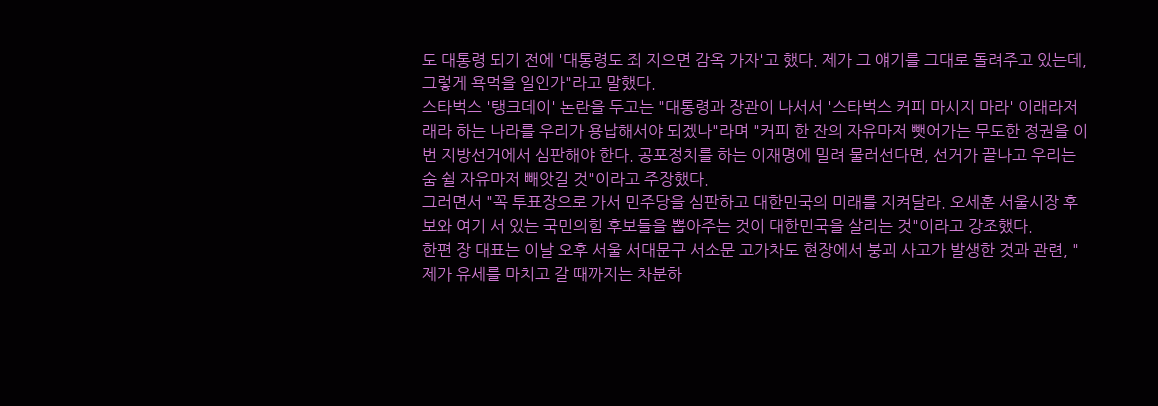도 대통령 되기 전에 '대통령도 죄 지으면 감옥 가자'고 했다. 제가 그 얘기를 그대로 돌려주고 있는데, 그렇게 욕먹을 일인가"라고 말했다.
스타벅스 '탱크데이' 논란을 두고는 "대통령과 장관이 나서서 '스타벅스 커피 마시지 마라' 이래라저래라 하는 나라를 우리가 용납해서야 되겠나"라며 "커피 한 잔의 자유마저 뺏어가는 무도한 정권을 이번 지방선거에서 심판해야 한다. 공포정치를 하는 이재명에 밀려 물러선다면, 선거가 끝나고 우리는 숨 쉴 자유마저 빼앗길 것"이라고 주장했다.
그러면서 "꼭 투표장으로 가서 민주당을 심판하고 대한민국의 미래를 지켜달라. 오세훈 서울시장 후보와 여기 서 있는 국민의힘 후보들을 뽑아주는 것이 대한민국을 살리는 것"이라고 강조했다.
한편 장 대표는 이날 오후 서울 서대문구 서소문 고가차도 현장에서 붕괴 사고가 발생한 것과 관련, "제가 유세를 마치고 갈 때까지는 차분하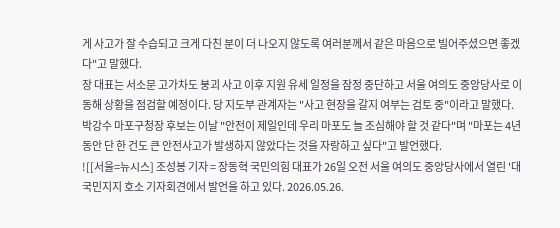게 사고가 잘 수습되고 크게 다친 분이 더 나오지 않도록 여러분께서 같은 마음으로 빌어주셨으면 좋겠다"고 말했다.
장 대표는 서소문 고가차도 붕괴 사고 이후 지원 유세 일정을 잠정 중단하고 서울 여의도 중앙당사로 이동해 상황을 점검할 예정이다. 당 지도부 관계자는 "사고 현장을 갈지 여부는 검토 중"이라고 말했다.
박강수 마포구청장 후보는 이날 "안전이 제일인데 우리 마포도 늘 조심해야 할 것 같다"며 "마포는 4년 동안 단 한 건도 큰 안전사고가 발생하지 않았다는 것을 자랑하고 싶다"고 발언했다.
![[서울=뉴시스] 조성봉 기자 = 장동혁 국민의힘 대표가 26일 오전 서울 여의도 중앙당사에서 열린 '대국민지지 호소 기자회견에서 발언을 하고 있다. 2026.05.26.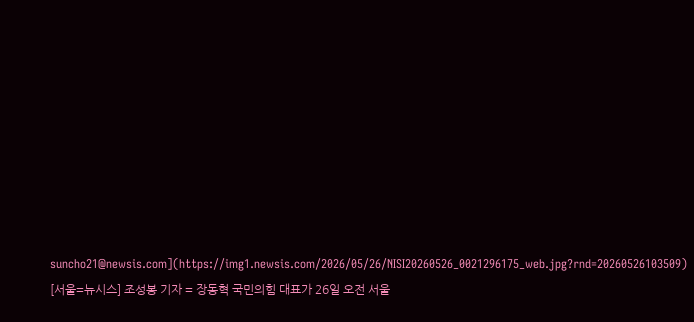suncho21@newsis.com](https://img1.newsis.com/2026/05/26/NISI20260526_0021296175_web.jpg?rnd=20260526103509)
[서울=뉴시스] 조성봉 기자 = 장동혁 국민의힘 대표가 26일 오전 서울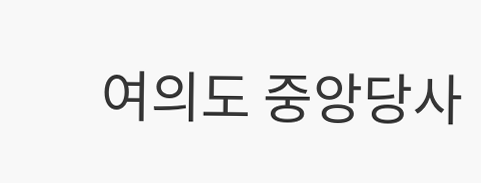여의도 중앙당사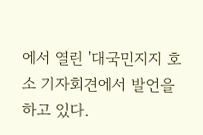에서 열린 '대국민지지 호소 기자회견에서 발언을 하고 있다.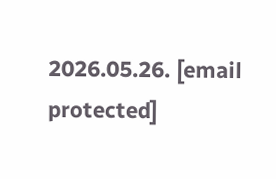2026.05.26. [email protected]